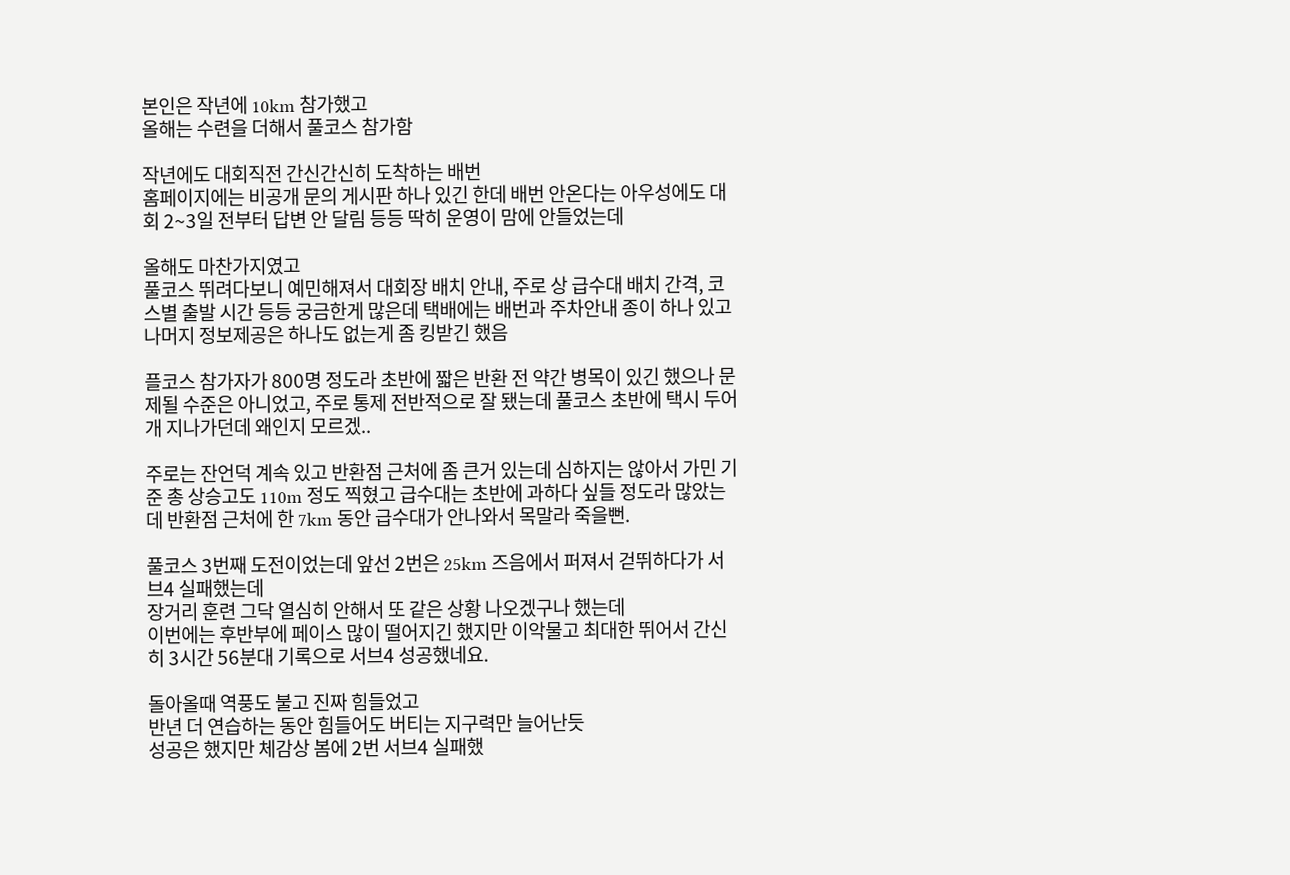본인은 작년에 10km 참가했고
올해는 수련을 더해서 풀코스 참가함

작년에도 대회직전 간신간신히 도착하는 배번
홈페이지에는 비공개 문의 게시판 하나 있긴 한데 배번 안온다는 아우성에도 대회 2~3일 전부터 답변 안 달림 등등 딱히 운영이 맘에 안들었는데

올해도 마찬가지였고
풀코스 뛰려다보니 예민해져서 대회장 배치 안내, 주로 상 급수대 배치 간격, 코스별 출발 시간 등등 궁금한게 많은데 택배에는 배번과 주차안내 종이 하나 있고 나머지 정보제공은 하나도 없는게 좀 킹받긴 했음

플코스 참가자가 800명 정도라 초반에 짧은 반환 전 약간 병목이 있긴 했으나 문제될 수준은 아니었고, 주로 통제 전반적으로 잘 됐는데 풀코스 초반에 택시 두어개 지나가던데 왜인지 모르겠..

주로는 잔언덕 계속 있고 반환점 근처에 좀 큰거 있는데 심하지는 않아서 가민 기준 총 상승고도 110m 정도 찍혔고 급수대는 초반에 과하다 싶들 정도라 많았는데 반환점 근처에 한 7km 동안 급수대가 안나와서 목말라 죽을뻔.

풀코스 3번째 도전이었는데 앞선 2번은 25km 즈음에서 퍼져서 걷뛰하다가 서브4 실패했는데
장거리 훈련 그닥 열심히 안해서 또 같은 상황 나오겠구나 했는데
이번에는 후반부에 페이스 많이 떨어지긴 했지만 이악물고 최대한 뛰어서 간신히 3시간 56분대 기록으로 서브4 성공했네요.

돌아올때 역풍도 불고 진짜 힘들었고
반년 더 연습하는 동안 힘들어도 버티는 지구력만 늘어난듯
성공은 했지만 체감상 봄에 2번 서브4 실패했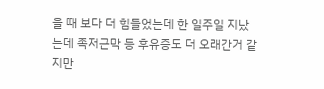을 때 보다 더 힘들었는데 한 일주일 지났는데 족저근막 등 후유증도 더 오래간거 같지만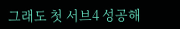그래도 첫 서브4 성공해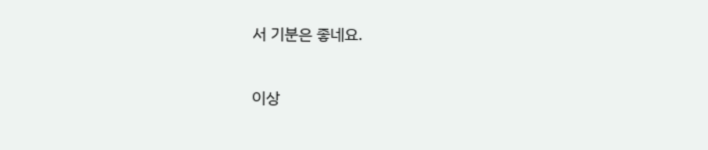서 기분은 좋네요.

이상